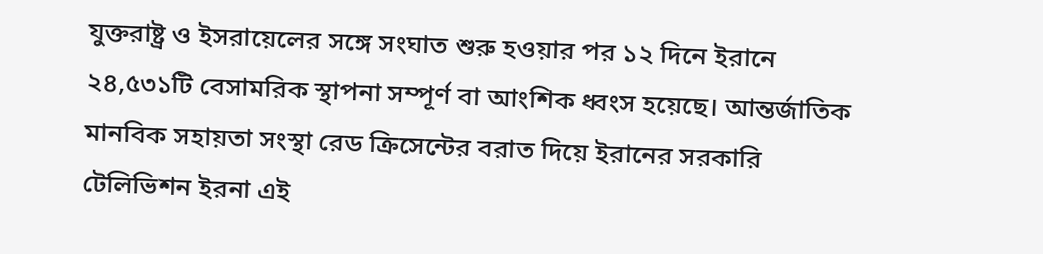যুক্তরাষ্ট্র ও ইসরায়েলের সঙ্গে সংঘাত শুরু হওয়ার পর ১২ দিনে ইরানে ২৪,৫৩১টি বেসামরিক স্থাপনা সম্পূর্ণ বা আংশিক ধ্বংস হয়েছে। আন্তর্জাতিক মানবিক সহায়তা সংস্থা রেড ক্রিসেন্টের বরাত দিয়ে ইরানের সরকারি টেলিভিশন ইরনা এই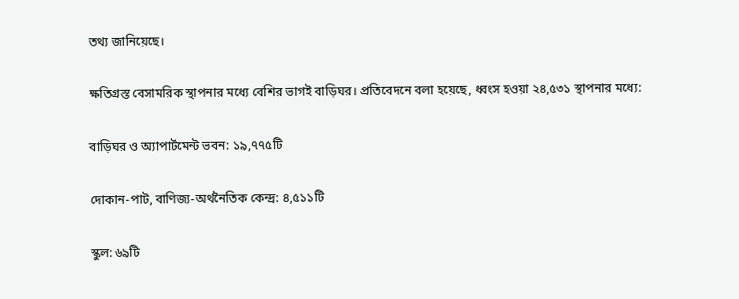তথ্য জানিয়েছে।

ক্ষতিগ্রস্ত বেসামরিক স্থাপনার মধ্যে বেশির ভাগই বাড়িঘর। প্রতিবেদনে বলা হয়েছে, ধ্বংস হওয়া ২৪,৫৩১ স্থাপনার মধ্যে:

বাড়িঘর ও অ্যাপার্টমেন্ট ভবন: ১৯,৭৭৫টি

দোকান-পাট, বাণিজ্য-অর্থনৈতিক কেন্দ্র: ৪,৫১১টি

স্কুল: ৬৯টি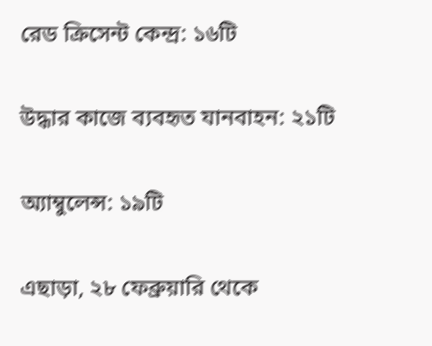রেড ক্রিসেন্ট কেন্দ্র: ১৬টি

উদ্ধার কাজে ব্যবহৃত যানবাহন: ২১টি

অ্যাম্বুলেন্স: ১৯টি

এছাড়া, ২৮ ফেব্রুয়ারি থেকে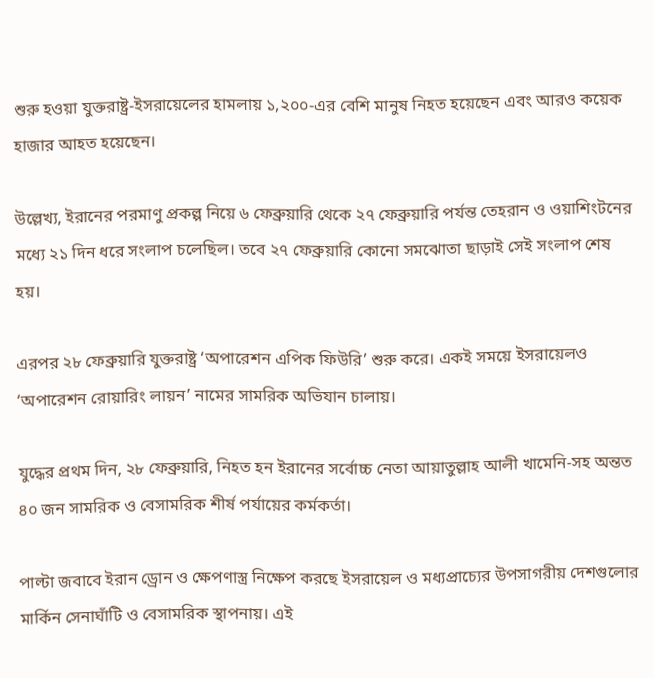শুরু হওয়া যুক্তরাষ্ট্র-ইসরায়েলের হামলায় ১,২০০-এর বেশি মানুষ নিহত হয়েছেন এবং আরও কয়েক হাজার আহত হয়েছেন।

উল্লেখ্য, ইরানের পরমাণু প্রকল্প নিয়ে ৬ ফেব্রুয়ারি থেকে ২৭ ফেব্রুয়ারি পর্যন্ত তেহরান ও ওয়াশিংটনের মধ্যে ২১ দিন ধরে সংলাপ চলেছিল। তবে ২৭ ফেব্রুয়ারি কোনো সমঝোতা ছাড়াই সেই সংলাপ শেষ হয়।

এরপর ২৮ ফেব্রুয়ারি যুক্তরাষ্ট্র ‘অপারেশন এপিক ফিউরি’ শুরু করে। একই সময়ে ইসরায়েলও ‘অপারেশন রোয়ারিং লায়ন’ নামের সামরিক অভিযান চালায়।

যুদ্ধের প্রথম দিন, ২৮ ফেব্রুয়ারি, নিহত হন ইরানের সর্বোচ্চ নেতা আয়াতুল্লাহ আলী খামেনি-সহ অন্তত ৪০ জন সামরিক ও বেসামরিক শীর্ষ পর্যায়ের কর্মকর্তা।

পাল্টা জবাবে ইরান ড্রোন ও ক্ষেপণাস্ত্র নিক্ষেপ করছে ইসরায়েল ও মধ্যপ্রাচ্যের উপসাগরীয় দেশগুলোর মার্কিন সেনাঘাঁটি ও বেসামরিক স্থাপনায়। এই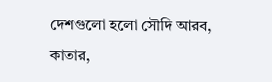দেশগুলো হলো সৌদি আরব, কাতার,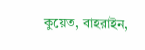কুয়েত, বাহরাইন,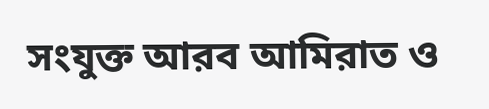সংযুক্ত আরব আমিরাত ও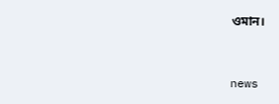ওমান।



news